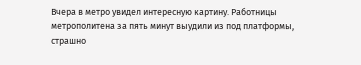Вчера в метро увидел интересную картину. Работницы метрополитена за пять минут выудили из под платформы, страшно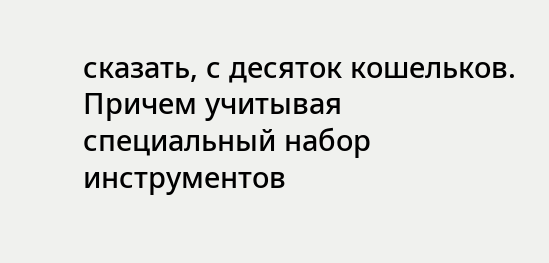сказать, с десяток кошельков. Причем учитывая специальный набор инструментов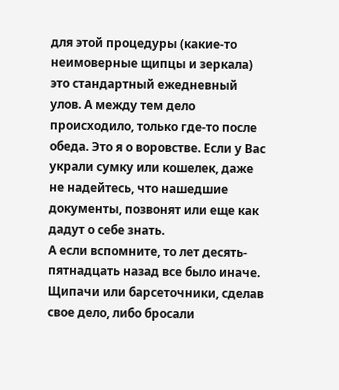для этой процедуры (какие-то неимоверные щипцы и зеркала) это стандартный ежедневный улов. А между тем дело происходило, только где-то после обеда. Это я о воровстве. Если у Вас украли сумку или кошелек, даже не надейтесь, что нашедшие документы, позвонят или еще как дадут о себе знать.
А если вспомните, то лет десять-пятнадцать назад все было иначе. Щипачи или барсеточники, сделав свое дело, либо бросали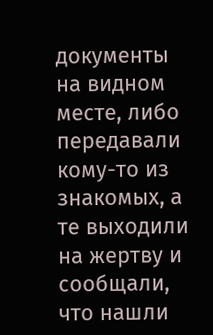документы на видном месте, либо передавали кому-то из знакомых, а те выходили на жертву и сообщали, что нашли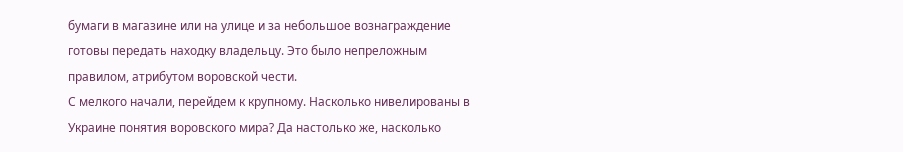бумаги в магазине или на улице и за небольшое вознаграждение готовы передать находку владельцу. Это было непреложным правилом, атрибутом воровской чести.
С мелкого начали, перейдем к крупному. Насколько нивелированы в Украине понятия воровского мира? Да настолько же, насколько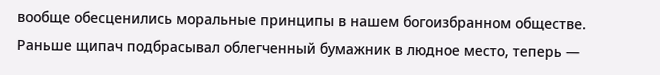вообще обесценились моральные принципы в нашем богоизбранном обществе. Раньше щипач подбрасывал облегченный бумажник в людное место, теперь —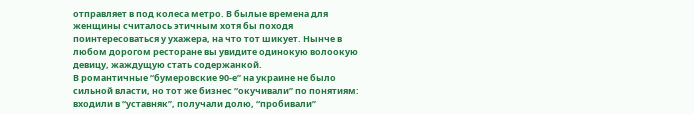отправляет в под колеса метро. В былые времена для женщины считалось этичным хотя бы походя поинтересоваться у ухажера, на что тот шикует. Нынче в любом дорогом ресторане вы увидите одинокую волоокую девицу, жаждущую стать содержанкой.
В романтичные “бумеровские 90-е” на украине не было сильной власти, но тот же бизнес “окучивали” по понятиям: входили в “уставняк”, получали долю, “пробивали”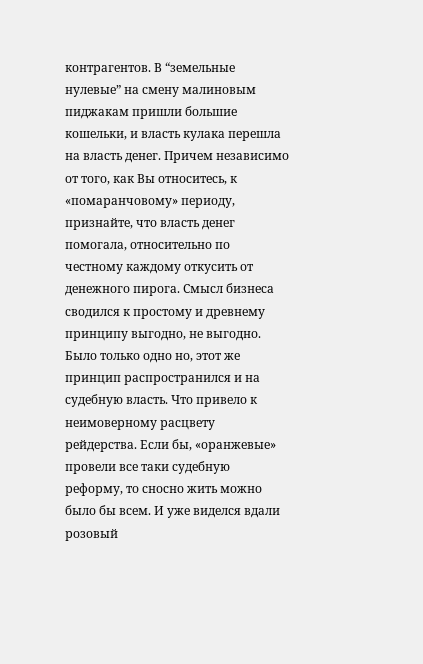контрагентов. В “земельные нулевые” на смену малиновым пиджакам пришли большие кошельки, и власть кулака перешла на власть денег. Причем независимо от того, как Вы относитесь, к «помаранчовому» периоду, признайте, что власть денег помогала, относительно по честному каждому откусить от денежного пирога. Смысл бизнеса сводился к простому и древнему принципу выгодно, не выгодно. Было только одно но, этот же принцип распространился и на судебную власть. Что привело к неимоверному расцвету рейдерства. Если бы, «оранжевые» провели все таки судебную реформу, то сносно жить можно было бы всем. И уже виделся вдали розовый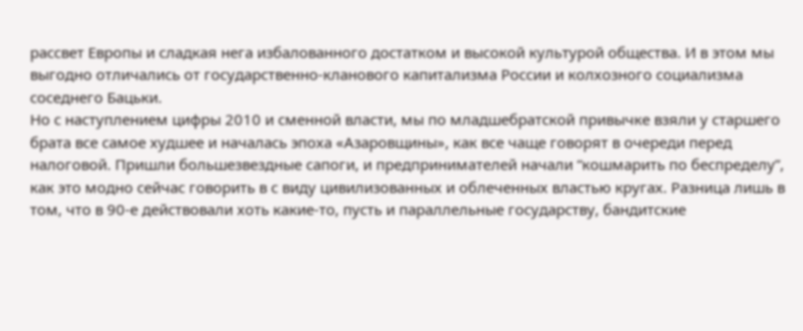рассвет Европы и сладкая нега избалованного достатком и высокой культурой общества. И в этом мы выгодно отличались от государственно-кланового капитализма России и колхозного социализма соседнего Бацьки.
Но с наступлением цифры 2010 и сменной власти, мы по младшебратской привычке взяли у старшего брата все самое худшее и началась эпоха «Азаровщины», как все чаще говорят в очереди перед налоговой. Пришли большезвездные сапоги, и предпринимателей начали “кошмарить по беспределу”, как это модно сейчас говорить в с виду цивилизованных и облеченных властью кругах. Разница лишь в том, что в 90-е действовали хоть какие-то, пусть и параллельные государству, бандитские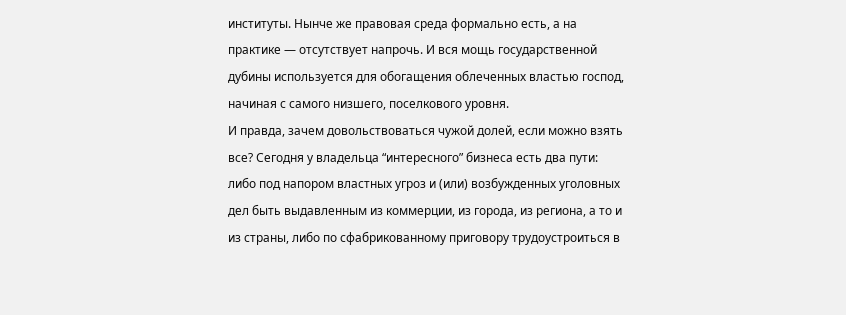институты. Нынче же правовая среда формально есть, а на практике — отсутствует напрочь. И вся мощь государственной дубины используется для обогащения облеченных властью господ, начиная с самого низшего, поселкового уровня.
И правда, зачем довольствоваться чужой долей, если можно взять все? Сегодня у владельца “интересного” бизнеса есть два пути: либо под напором властных угроз и (или) возбужденных уголовных дел быть выдавленным из коммерции, из города, из региона, а то и из страны, либо по сфабрикованному приговору трудоустроиться в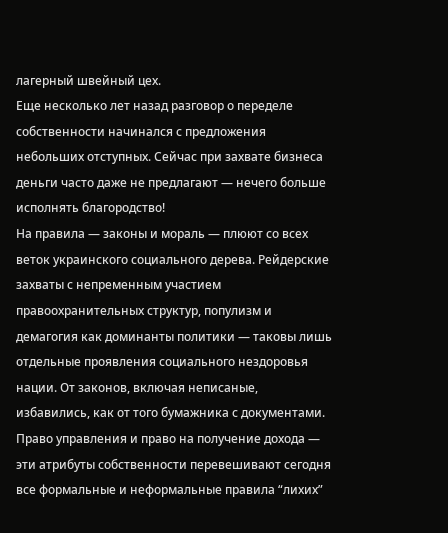лагерный швейный цех.
Еще несколько лет назад разговор о переделе собственности начинался с предложения небольших отступных. Сейчас при захвате бизнеса деньги часто даже не предлагают — нечего больше исполнять благородство!
На правила — законы и мораль — плюют со всех веток украинского социального дерева. Рейдерские захваты с непременным участием правоохранительных структур, популизм и демагогия как доминанты политики — таковы лишь отдельные проявления социального нездоровья нации. От законов, включая неписаные, избавились, как от того бумажника с документами.
Право управления и право на получение дохода — эти атрибуты собственности перевешивают сегодня все формальные и неформальные правила “лихих”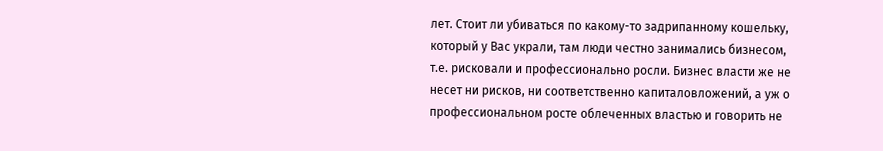лет. Стоит ли убиваться по какому-то задрипанному кошельку, который у Вас украли, там люди честно занимались бизнесом, т.е. рисковали и профессионально росли. Бизнес власти же не несет ни рисков, ни соответственно капиталовложений, а уж о профессиональном росте облеченных властью и говорить не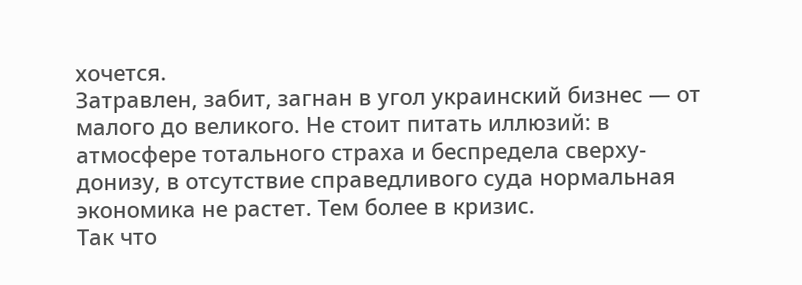хочется.
Затравлен, забит, загнан в угол украинский бизнес — от малого до великого. Не стоит питать иллюзий: в атмосфере тотального страха и беспредела сверху-донизу, в отсутствие справедливого суда нормальная экономика не растет. Тем более в кризис.
Так что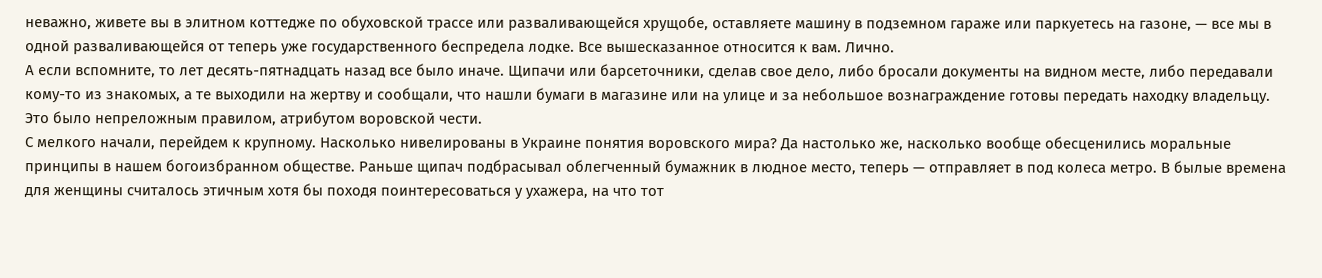неважно, живете вы в элитном коттедже по обуховской трассе или разваливающейся хрущобе, оставляете машину в подземном гараже или паркуетесь на газоне, — все мы в одной разваливающейся от теперь уже государственного беспредела лодке. Все вышесказанное относится к вам. Лично.
А если вспомните, то лет десять-пятнадцать назад все было иначе. Щипачи или барсеточники, сделав свое дело, либо бросали документы на видном месте, либо передавали кому-то из знакомых, а те выходили на жертву и сообщали, что нашли бумаги в магазине или на улице и за небольшое вознаграждение готовы передать находку владельцу. Это было непреложным правилом, атрибутом воровской чести.
С мелкого начали, перейдем к крупному. Насколько нивелированы в Украине понятия воровского мира? Да настолько же, насколько вообще обесценились моральные принципы в нашем богоизбранном обществе. Раньше щипач подбрасывал облегченный бумажник в людное место, теперь — отправляет в под колеса метро. В былые времена для женщины считалось этичным хотя бы походя поинтересоваться у ухажера, на что тот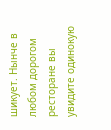шикует. Нынче в любом дорогом ресторане вы увидите одинокую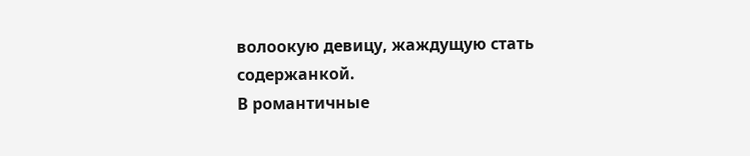волоокую девицу, жаждущую стать содержанкой.
В романтичные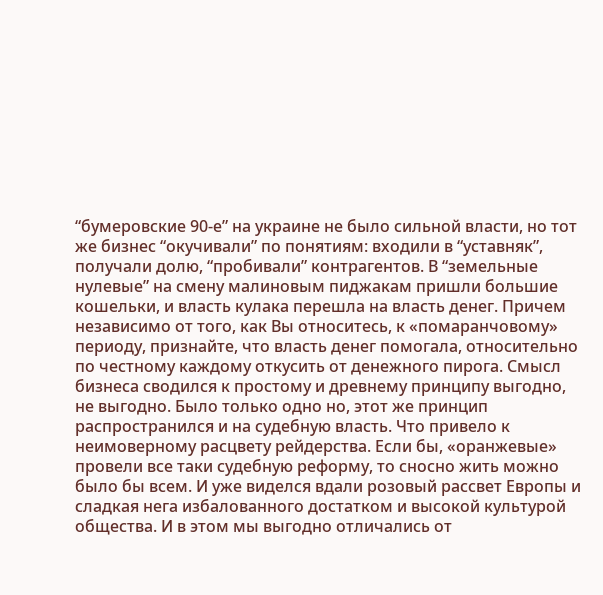“бумеровские 90-е” на украине не было сильной власти, но тот же бизнес “окучивали” по понятиям: входили в “уставняк”, получали долю, “пробивали” контрагентов. В “земельные нулевые” на смену малиновым пиджакам пришли большие кошельки, и власть кулака перешла на власть денег. Причем независимо от того, как Вы относитесь, к «помаранчовому» периоду, признайте, что власть денег помогала, относительно по честному каждому откусить от денежного пирога. Смысл бизнеса сводился к простому и древнему принципу выгодно, не выгодно. Было только одно но, этот же принцип распространился и на судебную власть. Что привело к неимоверному расцвету рейдерства. Если бы, «оранжевые» провели все таки судебную реформу, то сносно жить можно было бы всем. И уже виделся вдали розовый рассвет Европы и сладкая нега избалованного достатком и высокой культурой общества. И в этом мы выгодно отличались от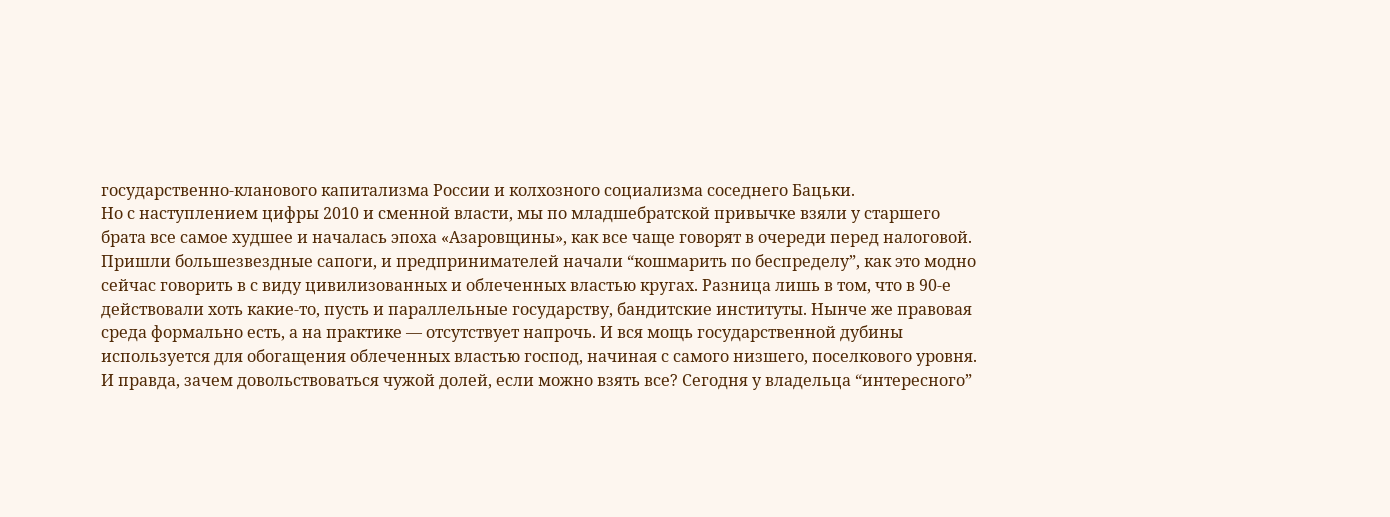государственно-кланового капитализма России и колхозного социализма соседнего Бацьки.
Но с наступлением цифры 2010 и сменной власти, мы по младшебратской привычке взяли у старшего брата все самое худшее и началась эпоха «Азаровщины», как все чаще говорят в очереди перед налоговой. Пришли большезвездные сапоги, и предпринимателей начали “кошмарить по беспределу”, как это модно сейчас говорить в с виду цивилизованных и облеченных властью кругах. Разница лишь в том, что в 90-е действовали хоть какие-то, пусть и параллельные государству, бандитские институты. Нынче же правовая среда формально есть, а на практике — отсутствует напрочь. И вся мощь государственной дубины используется для обогащения облеченных властью господ, начиная с самого низшего, поселкового уровня.
И правда, зачем довольствоваться чужой долей, если можно взять все? Сегодня у владельца “интересного”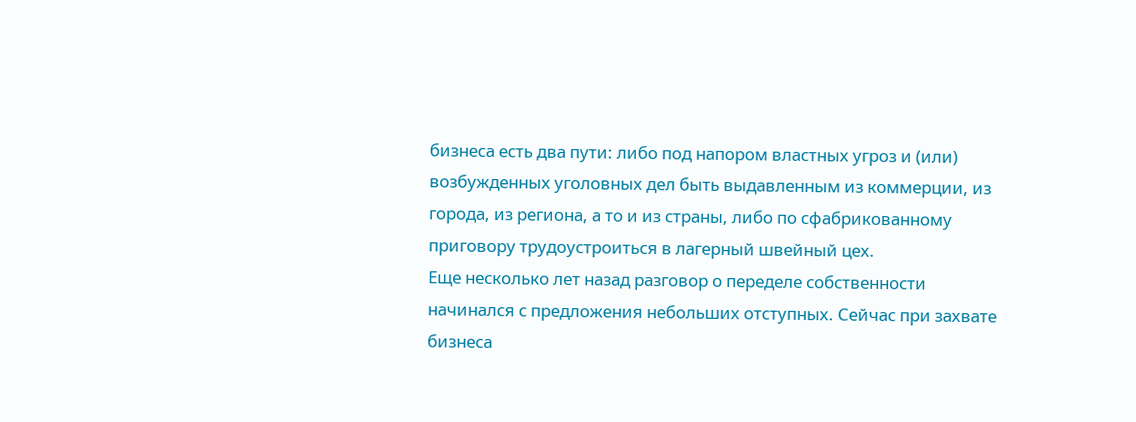бизнеса есть два пути: либо под напором властных угроз и (или) возбужденных уголовных дел быть выдавленным из коммерции, из города, из региона, а то и из страны, либо по сфабрикованному приговору трудоустроиться в лагерный швейный цех.
Еще несколько лет назад разговор о переделе собственности начинался с предложения небольших отступных. Сейчас при захвате бизнеса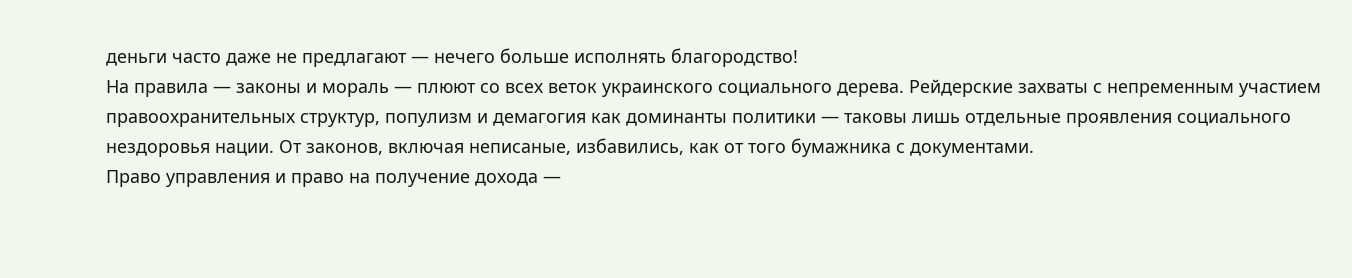деньги часто даже не предлагают — нечего больше исполнять благородство!
На правила — законы и мораль — плюют со всех веток украинского социального дерева. Рейдерские захваты с непременным участием правоохранительных структур, популизм и демагогия как доминанты политики — таковы лишь отдельные проявления социального нездоровья нации. От законов, включая неписаные, избавились, как от того бумажника с документами.
Право управления и право на получение дохода —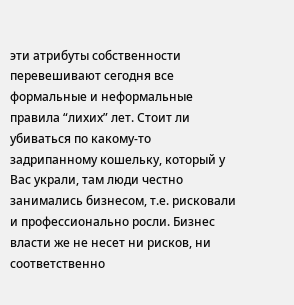эти атрибуты собственности перевешивают сегодня все формальные и неформальные правила “лихих” лет. Стоит ли убиваться по какому-то задрипанному кошельку, который у Вас украли, там люди честно занимались бизнесом, т.е. рисковали и профессионально росли. Бизнес власти же не несет ни рисков, ни соответственно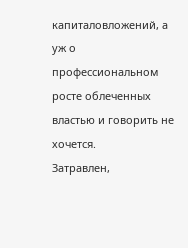капиталовложений, а уж о профессиональном росте облеченных властью и говорить не хочется.
Затравлен,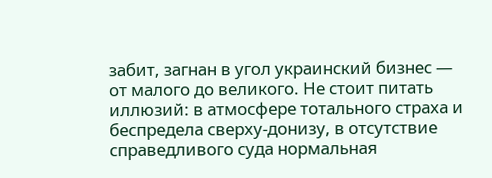забит, загнан в угол украинский бизнес — от малого до великого. Не стоит питать иллюзий: в атмосфере тотального страха и беспредела сверху-донизу, в отсутствие справедливого суда нормальная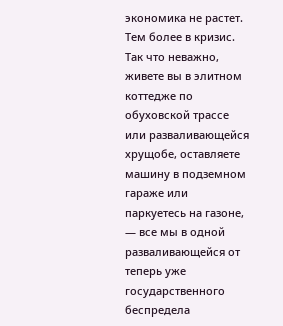экономика не растет. Тем более в кризис.
Так что неважно, живете вы в элитном коттедже по обуховской трассе или разваливающейся хрущобе, оставляете машину в подземном гараже или паркуетесь на газоне, — все мы в одной разваливающейся от теперь уже государственного беспредела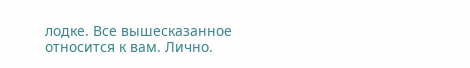лодке. Все вышесказанное относится к вам. Лично.